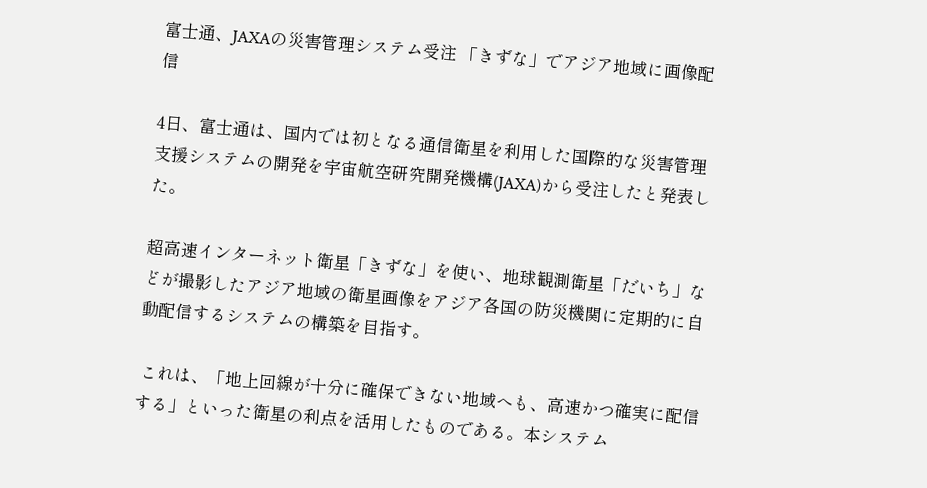富士通、JAXAの災害管理システム受注 「きずな」でアジア地域に画像配信

4日、富士通は、国内では初となる通信衛星を利用した国際的な災害管理支援システムの開発を宇宙航空研究開発機構(JAXA)から受注したと発表した。

超高速インターネット衛星「きずな」を使い、地球観測衛星「だいち」などが撮影したアジア地域の衛星画像をアジア各国の防災機関に定期的に自動配信するシステムの構築を目指す。

 これは、「地上回線が十分に確保できない地域へも、高速かつ確実に配信する」といった衛星の利点を活用したものである。本システム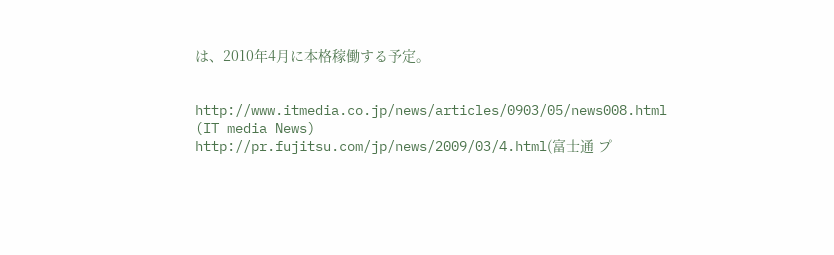は、2010年4月に本格稼働する予定。


http://www.itmedia.co.jp/news/articles/0903/05/news008.html
(IT media News)
http://pr.fujitsu.com/jp/news/2009/03/4.html(富士通 プ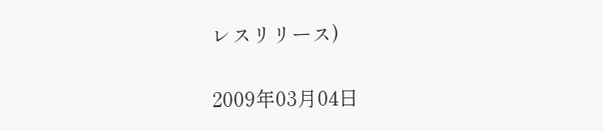レスリリース)

2009年03月04日